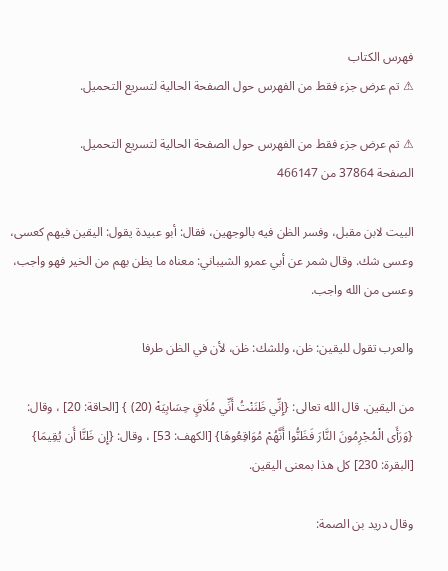فهرس الكتاب
⚠ تم عرض جزء فقط من الفهرس حول الصفحة الحالية لتسريع التحميل.

⚠ تم عرض جزء فقط من الفهرس حول الصفحة الحالية لتسريع التحميل.
الصفحة 37864 من 466147

البيت لابن مقبل، وفسر الظن فيه بالوجهين، فقال: أبو عبيدة يقول: اليقين فيهم كعسى، وعسى شك. وقال شمر عن أبي عمرو الشيباني: معناه ما يظن بهم من الخير فهو واجب، وعسى من الله واجب.

والعرب تقول لليقين: ظن، وللشك: ظن، لأن في الظن طرفا

من اليقين. قال الله تعالى: {إِنِّي ظَنَنْتُ أَنِّي مُلَاقٍ حِسَابِيَهْ (20) } [الحاقة: 20] ، وقال: {وَرَأَى الْمُجْرِمُونَ النَّارَ فَظَنُّوا أَنَّهُمْ مُوَاقِعُوهَا} [الكهف: 53] ، وقال: {إِن ظَنَّا أَن يُقِيمَا} [البقرة: 230] كل هذا بمعنى اليقين.

وقال دريد بن الصمة: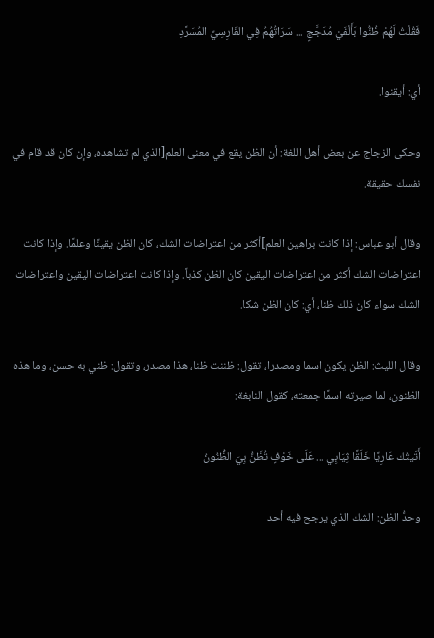فَقُلْتُ لَهُمْ ظُنُّوا بَأَلْفَيْ مُدَجَّجٍ ... سَرَاتُهُمُ فِي الفَارِسِيِّ المُسَرَّدِ

أي: أيقنوا.

وحكى الزجاج عن بعض أهل اللغة: أن الظن يقع في معنى العلم[الذي لم تشاهده، وإن كان قد قام في نفسك حقيقة.

وقال أبو عباس: إذا كانت براهين العلم]أكثر من اعتراضات الشك، كان الظن يقينًا وعلمًا. وإذا كانت اعتراضات الشك أكثر من اعتراضات اليقين كان الظن كذباً. وإذا كانت اعتراضات اليقين واعتراضات الشك سواء كان ذلك ظنا، أي: كان الظن شكا.

وقال الليث: الظن يكون اسما ومصدرا، تقول: ظننت ظنا، هذا مصدر، وتقول: ظني به حسن، وما هذه الظنون، لما صيرته اسمًا جمعته، كقول النابغة:

أَتَيتُك عَارِيًا خَلَقًا ثِيَابِي ... عَلَى خَوْفٍ تُظَنُّ بِيَ الظُّنُونُ

وحدُّ الظن: الشك الذي يرجح فيه أحد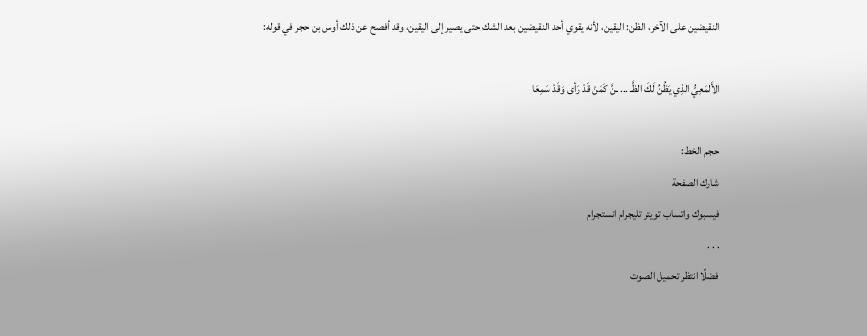النقيضين على الآخر، الظن: اليقين، لأنه يقوي أحد النقيضين بعد الشك حتى يصير إلى اليقين، وقد أفصح عن ذلك أوس بن حجر في قوله:

الأَلمَعِيُّ الذِي يَظُنُ لَكَ الظَّـ ... ـنَّ كَمَنْ قَدْ رَأى وَقَدْ سَمِعَا

حجم الخط:
شارك الصفحة
فيسبوك واتساب تويتر تليجرام انستجرام
. . .
فضلًا انتظر تحميل الصوت